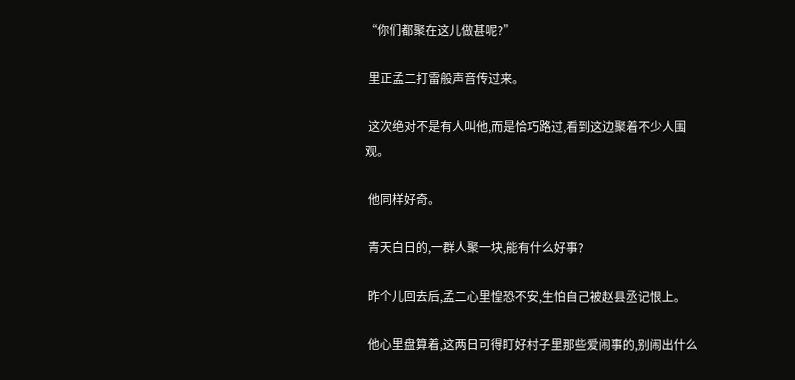“你们都聚在这儿做甚呢?”

 里正孟二打雷般声音传过来。

 这次绝对不是有人叫他,而是恰巧路过,看到这边聚着不少人围观。

 他同样好奇。

 青天白日的,一群人聚一块,能有什么好事?

 昨个儿回去后,孟二心里惶恐不安,生怕自己被赵县丞记恨上。

 他心里盘算着,这两日可得盯好村子里那些爱闹事的,别闹出什么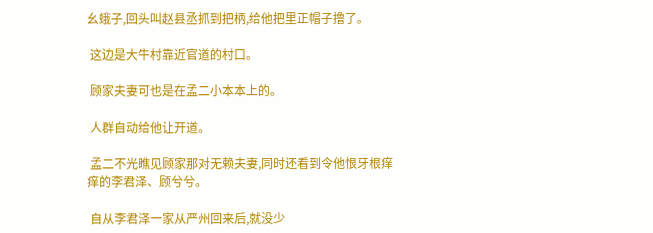幺蛾子,回头叫赵县丞抓到把柄,给他把里正帽子撸了。

 这边是大牛村靠近官道的村口。

 顾家夫妻可也是在孟二小本本上的。

 人群自动给他让开道。

 孟二不光瞧见顾家那对无赖夫妻,同时还看到令他恨牙根痒痒的李君泽、顾兮兮。

 自从李君泽一家从严州回来后,就没少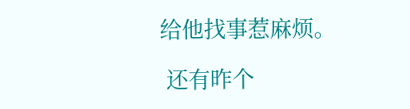给他找事惹麻烦。

 还有昨个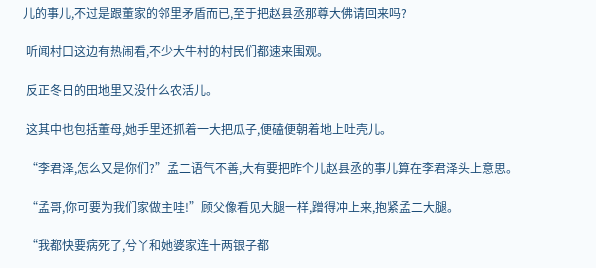儿的事儿,不过是跟董家的邻里矛盾而已,至于把赵县丞那尊大佛请回来吗?

 听闻村口这边有热闹看,不少大牛村的村民们都速来围观。

 反正冬日的田地里又没什么农活儿。

 这其中也包括董母,她手里还抓着一大把瓜子,便磕便朝着地上吐壳儿。

 “李君泽,怎么又是你们?”孟二语气不善,大有要把昨个儿赵县丞的事儿算在李君泽头上意思。

 “孟哥,你可要为我们家做主哇!”顾父像看见大腿一样,蹭得冲上来,抱紧孟二大腿。

 “我都快要病死了,兮丫和她婆家连十两银子都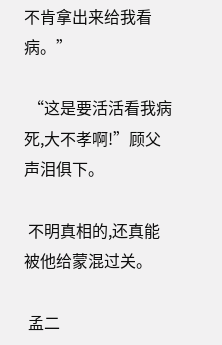不肯拿出来给我看病。”

 “这是要活活看我病死,大不孝啊!”顾父声泪俱下。

 不明真相的,还真能被他给蒙混过关。

 孟二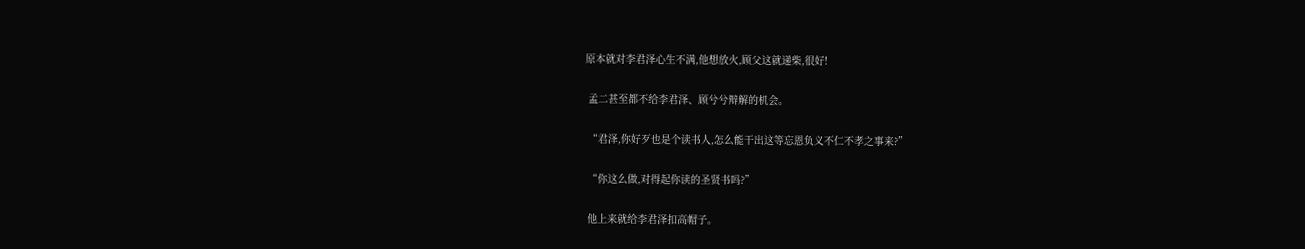原本就对李君泽心生不满,他想放火,顾父这就递柴,很好!

 孟二甚至都不给李君泽、顾兮兮辩解的机会。

 “君泽,你好歹也是个读书人,怎么能干出这等忘恩负义不仁不孝之事来?”

 “你这么做,对得起你读的圣贤书吗?”

 他上来就给李君泽扣高帽子。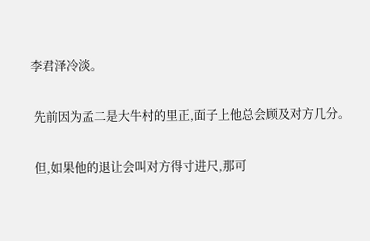李君泽冷淡。

 先前因为孟二是大牛村的里正,面子上他总会顾及对方几分。

 但,如果他的退让会叫对方得寸进尺,那可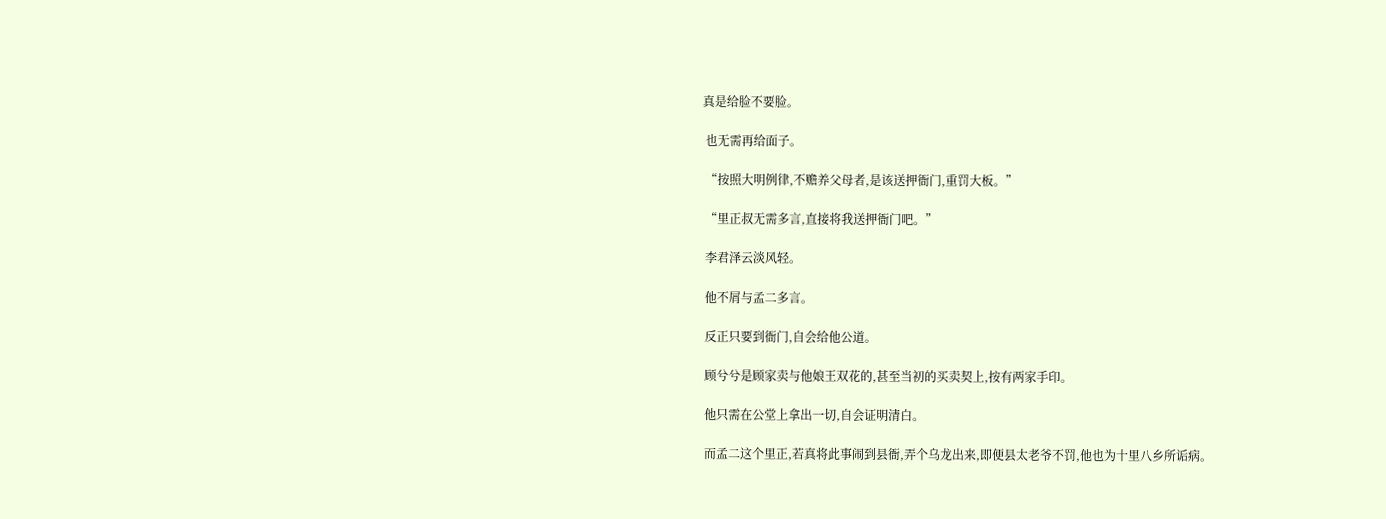真是给脸不要脸。

 也无需再给面子。

 “按照大明例律,不赡养父母者,是该送押衙门,重罚大板。”

 “里正叔无需多言,直接将我送押衙门吧。”

 李君泽云淡风轻。

 他不屑与孟二多言。

 反正只要到衙门,自会给他公道。

 顾兮兮是顾家卖与他娘王双花的,甚至当初的买卖契上,按有两家手印。

 他只需在公堂上拿出一切,自会证明清白。

 而孟二这个里正,若真将此事闹到县衙,弄个乌龙出来,即便县太老爷不罚,他也为十里八乡所诟病。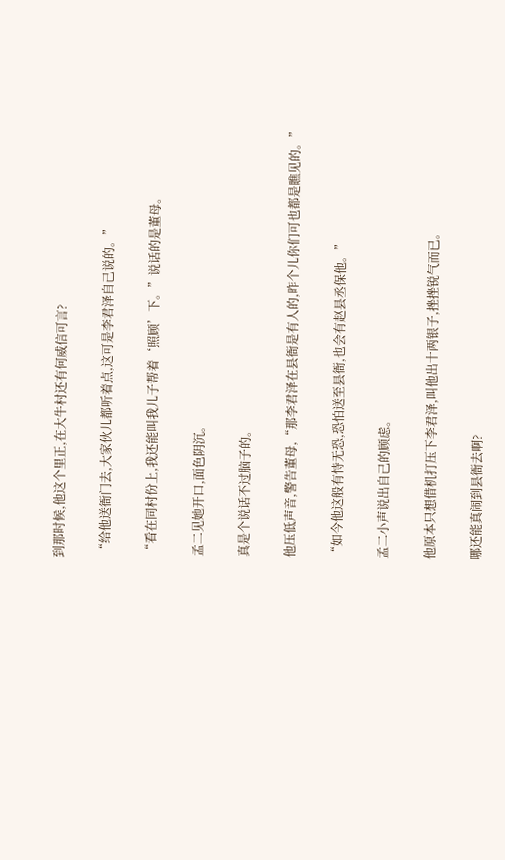到那时候,他这个里正,在大牛村还有何威信可言?

 “给他送衙门去,大家伙儿都听着点,这可是李君泽自己说的。”

 “看在同村份上,我还能叫我儿子帮着‘照顾’下。”说话的是董母。

 孟二见她开口,面色阴沉。

 真是个说话不过脑子的。

 他压低声音,警告董母,“那李君泽在县衙是有人的,昨个儿你们可也都是瞧见的。”

 “如今他这般有恃无恐,恐怕送至县衙,也会有赵县丞保他。”

 孟二小声说出自己的顾虑。

 他原本只想借机打压下李君泽,叫他出十两银子,挫挫锐气而已。

 哪还能真闹到县衙去啊?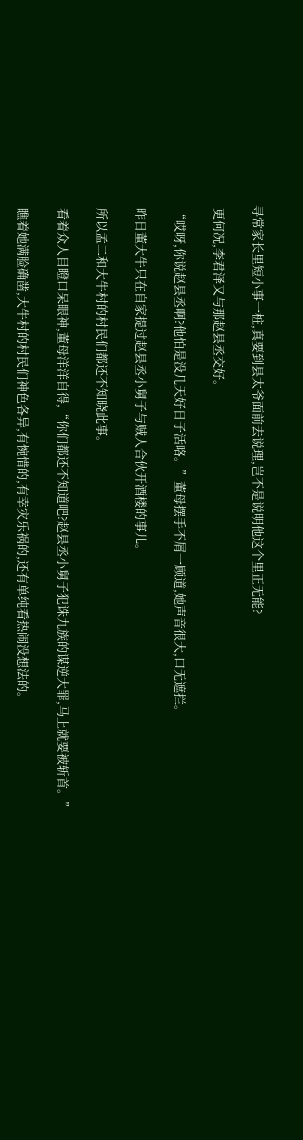寻常家长里短小事一桩,真要到县太爷面前去说理,岂不是说明他这个里正无能?

 更何况,李君泽又与那赵县丞交好。

 “哎呀,你说赵县丞啊?他怕是没几天好日子活咯。”董母摆手不屑一顾道,她声音很大,口无遮拦。

 昨日董大牛只在自家提过赵县丞小舅子与贼人合伙开酒楼的事儿。

 所以孟二和大牛村的村民们都还不知晓此事。

 看着众人目瞪口呆眼神,董母洋洋自得,“你们都还不知道吧?赵县丞小舅子犯诛九族的谋逆大罪,马上就要被斩首。”

 瞧着她满脸确凿,大牛村的村民们神色各异,有惋惜的,有幸灾乐祸的,还有单纯看热闹没想法的。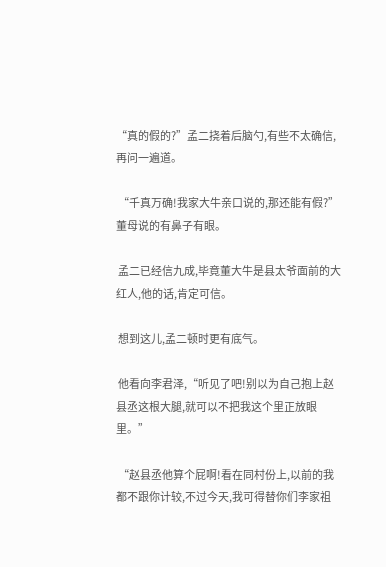“真的假的?”孟二挠着后脑勺,有些不太确信,再问一遍道。

 “千真万确!我家大牛亲口说的,那还能有假?”董母说的有鼻子有眼。

 孟二已经信九成,毕竟董大牛是县太爷面前的大红人,他的话,肯定可信。

 想到这儿,孟二顿时更有底气。

 他看向李君泽,“听见了吧!别以为自己抱上赵县丞这根大腿,就可以不把我这个里正放眼里。”

 “赵县丞他算个屁啊!看在同村份上,以前的我都不跟你计较,不过今天,我可得替你们李家祖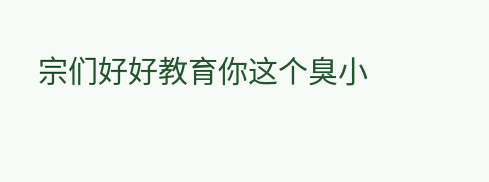宗们好好教育你这个臭小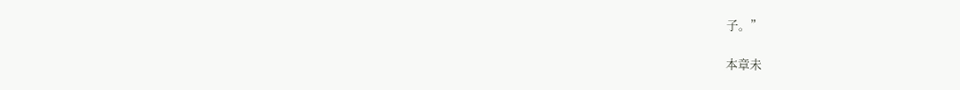子。”

本章未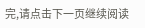完,请点击下一页继续阅读